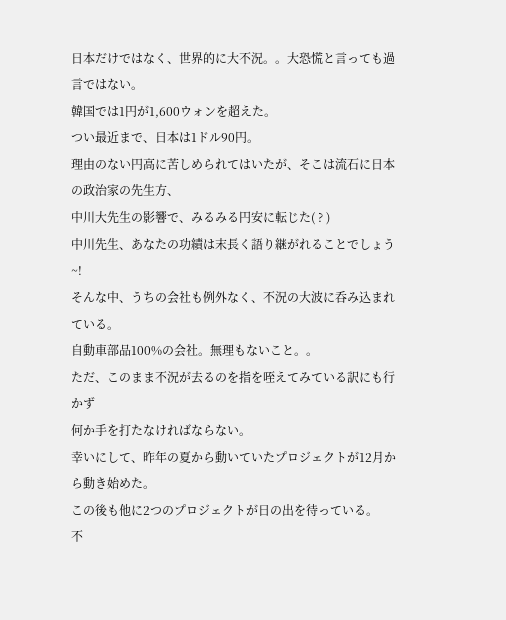日本だけではなく、世界的に大不況。。大恐慌と言っても過言ではない。
韓国では1円が1,600ウォンを超えた。
つい最近まで、日本は1ドル90円。
理由のない円高に苦しめられてはいたが、そこは流石に日本の政治家の先生方、
中川大先生の影響で、みるみる円安に転じた( ? )
中川先生、あなたの功績は末長く語り継がれることでしょう~!
そんな中、うちの会社も例外なく、不況の大波に呑み込まれている。
自動車部品100%の会社。無理もないこと。。
ただ、このまま不況が去るのを指を咥えてみている訳にも行かず
何か手を打たなければならない。
幸いにして、昨年の夏から動いていたプロジェクトが12月から動き始めた。
この後も他に2つのプロジェクトが日の出を待っている。
不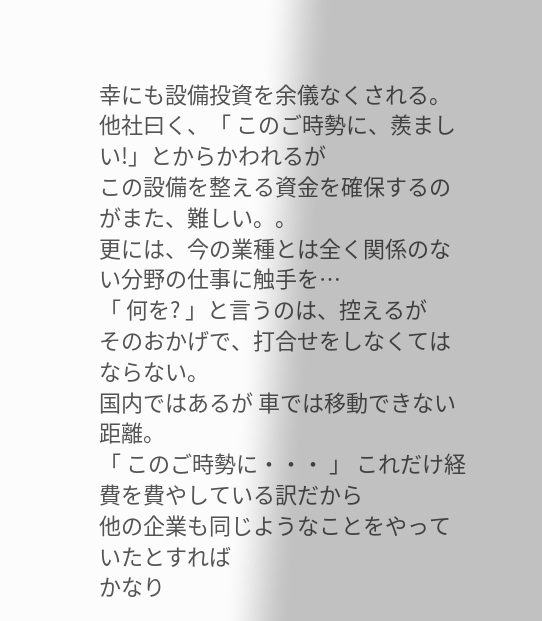幸にも設備投資を余儀なくされる。
他社曰く、「 このご時勢に、羨ましい!」とからかわれるが
この設備を整える資金を確保するのがまた、難しい。。
更には、今の業種とは全く関係のない分野の仕事に触手を…
「 何を? 」と言うのは、控えるが
そのおかげで、打合せをしなくてはならない。
国内ではあるが 車では移動できない距離。
「 このご時勢に・・・ 」 これだけ経費を費やしている訳だから
他の企業も同じようなことをやっていたとすれば
かなり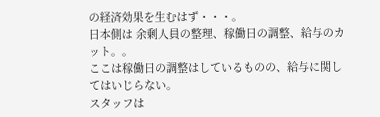の経済効果を生むはず・・・。
日本側は 余剰人員の整理、稼働日の調整、給与のカット。。
ここは稼働日の調整はしているものの、給与に関してはいじらない。
スタッフは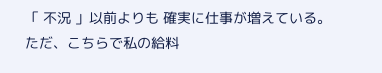「 不況 」以前よりも 確実に仕事が増えている。
ただ、こちらで私の給料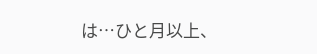は…ひと月以上、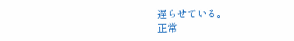遅らせている。
正常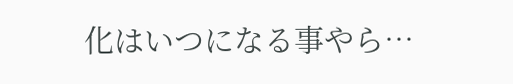化はいつになる事やら…